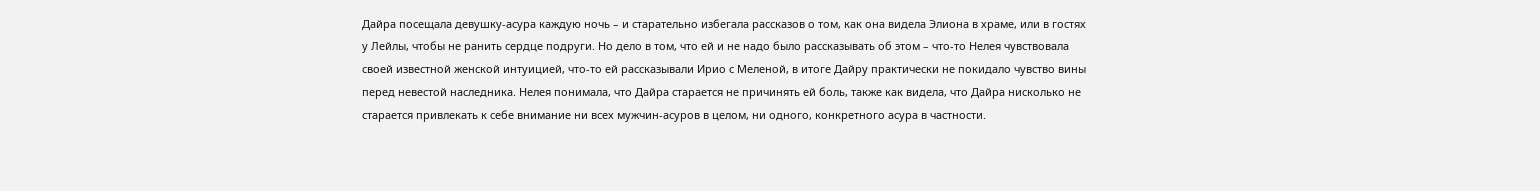Дайра посещала девушку-асура каждую ночь – и старательно избегала рассказов о том, как она видела Элиона в храме, или в гостях у Лейлы, чтобы не ранить сердце подруги. Но дело в том, что ей и не надо было рассказывать об этом – что-то Нелея чувствовала своей известной женской интуицией, что-то ей рассказывали Ирио с Меленой, в итоге Дайру практически не покидало чувство вины перед невестой наследника. Нелея понимала, что Дайра старается не причинять ей боль, также как видела, что Дайра нисколько не старается привлекать к себе внимание ни всех мужчин-асуров в целом, ни одного, конкретного асура в частности.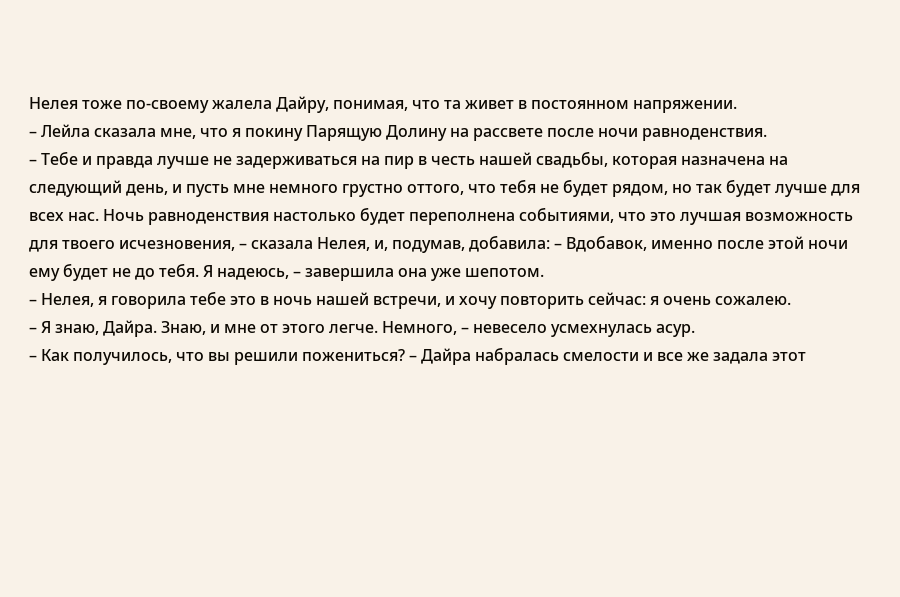Нелея тоже по-своему жалела Дайру, понимая, что та живет в постоянном напряжении.
– Лейла сказала мне, что я покину Парящую Долину на рассвете после ночи равноденствия.
– Тебе и правда лучше не задерживаться на пир в честь нашей свадьбы, которая назначена на следующий день, и пусть мне немного грустно оттого, что тебя не будет рядом, но так будет лучше для всех нас. Ночь равноденствия настолько будет переполнена событиями, что это лучшая возможность для твоего исчезновения, – сказала Нелея, и, подумав, добавила: – Вдобавок, именно после этой ночи ему будет не до тебя. Я надеюсь, – завершила она уже шепотом.
– Нелея, я говорила тебе это в ночь нашей встречи, и хочу повторить сейчас: я очень сожалею.
– Я знаю, Дайра. Знаю, и мне от этого легче. Немного, – невесело усмехнулась асур.
– Как получилось, что вы решили пожениться? – Дайра набралась смелости и все же задала этот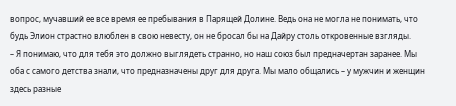вопрос, мучавший ее все время ее пребывания в Парящей Долине. Ведь она не могла не понимать, что будь Элион страстно влюблен в свою невесту, он не бросал бы на Дайру столь откровенные взгляды.
– Я понимаю, что для тебя это должно выглядеть странно, но наш союз был предначертан заранее. Мы оба с самого детства знали, что предназначены друг для друга. Мы мало общались – у мужчин и женщин здесь разные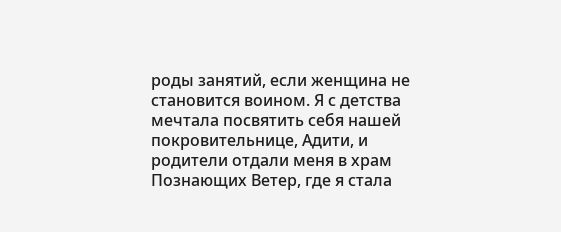роды занятий, если женщина не становится воином. Я с детства мечтала посвятить себя нашей покровительнице, Адити, и родители отдали меня в храм Познающих Ветер, где я стала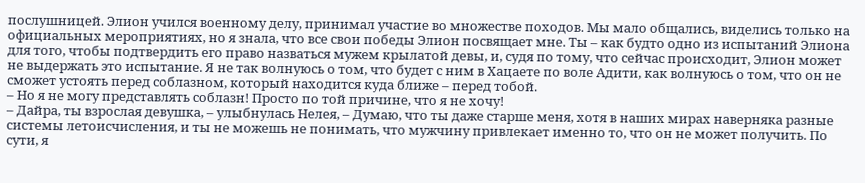послушницей. Элион учился военному делу, принимал участие во множестве походов. Мы мало общались, виделись только на официальных мероприятиях, но я знала, что все свои победы Элион посвящает мне. Ты – как будто одно из испытаний Элиона для того, чтобы подтвердить его право назваться мужем крылатой девы, и, судя по тому, что сейчас происходит, Элион может не выдержать это испытание. Я не так волнуюсь о том, что будет с ним в Хацаете по воле Адити, как волнуюсь о том, что он не сможет устоять перед соблазном, который находится куда ближе – перед тобой.
– Но я не могу представлять соблазн! Просто по той причине, что я не хочу!
– Дайра, ты взрослая девушка, – улыбнулась Нелея, – Думаю, что ты даже старше меня, хотя в наших мирах наверняка разные системы летоисчисления, и ты не можешь не понимать, что мужчину привлекает именно то, что он не может получить. По сути, я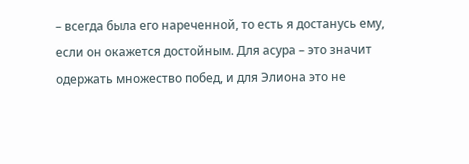– всегда была его нареченной, то есть я достанусь ему, если он окажется достойным. Для асура – это значит одержать множество побед, и для Элиона это не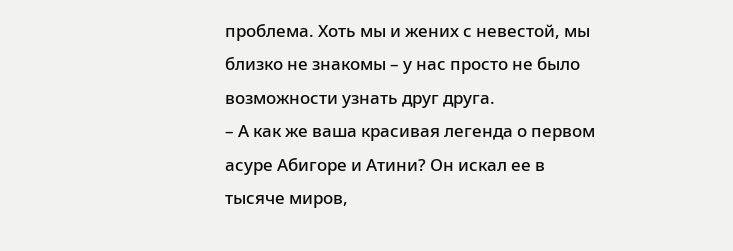проблема. Хоть мы и жених с невестой, мы близко не знакомы – у нас просто не было возможности узнать друг друга.
– А как же ваша красивая легенда о первом асуре Абигоре и Атини? Он искал ее в тысяче миров,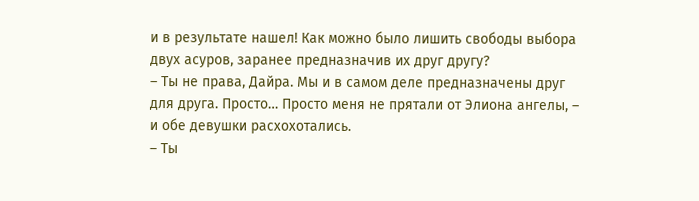и в результате нашел! Как можно было лишить свободы выбора двух асуров, заранее предназначив их друг другу?
– Ты не права, Дайра. Мы и в самом деле предназначены друг для друга. Просто… Просто меня не прятали от Элиона ангелы, – и обе девушки расхохотались.
– Ты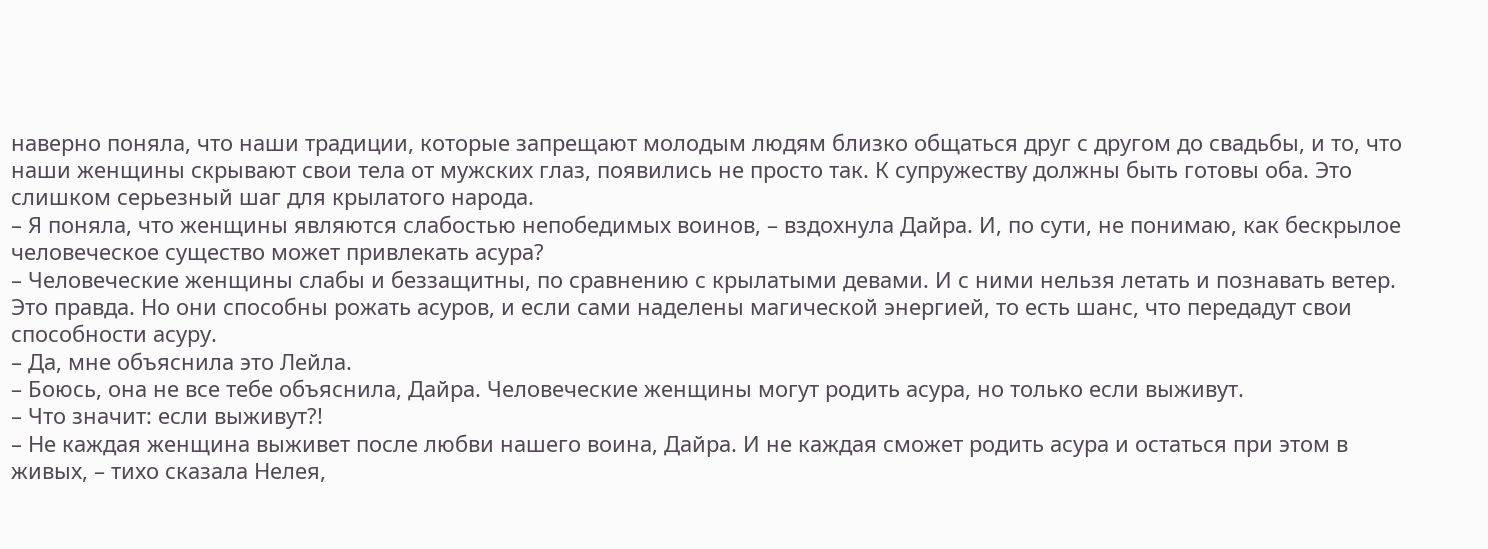наверно поняла, что наши традиции, которые запрещают молодым людям близко общаться друг с другом до свадьбы, и то, что наши женщины скрывают свои тела от мужских глаз, появились не просто так. К супружеству должны быть готовы оба. Это слишком серьезный шаг для крылатого народа.
– Я поняла, что женщины являются слабостью непобедимых воинов, – вздохнула Дайра. И, по сути, не понимаю, как бескрылое человеческое существо может привлекать асура?
– Человеческие женщины слабы и беззащитны, по сравнению с крылатыми девами. И с ними нельзя летать и познавать ветер. Это правда. Но они способны рожать асуров, и если сами наделены магической энергией, то есть шанс, что передадут свои способности асуру.
– Да, мне объяснила это Лейла.
– Боюсь, она не все тебе объяснила, Дайра. Человеческие женщины могут родить асура, но только если выживут.
– Что значит: если выживут?!
– Не каждая женщина выживет после любви нашего воина, Дайра. И не каждая сможет родить асура и остаться при этом в живых, – тихо сказала Нелея,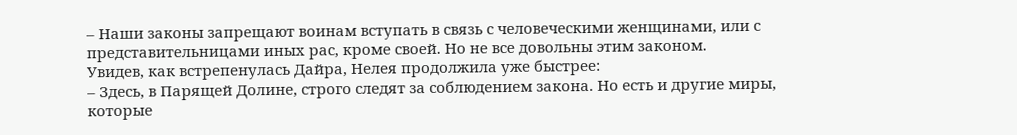– Наши законы запрещают воинам вступать в связь с человеческими женщинами, или с представительницами иных рас, кроме своей. Но не все довольны этим законом.
Увидев, как встрепенулась Дайра, Нелея продолжила уже быстрее:
– Здесь, в Парящей Долине, строго следят за соблюдением закона. Но есть и другие миры, которые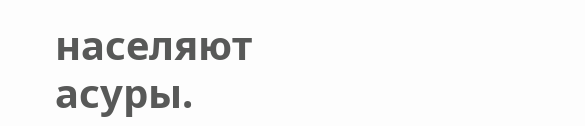населяют асуры.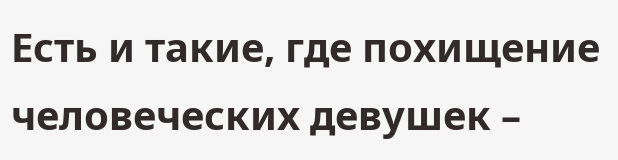Есть и такие, где похищение человеческих девушек –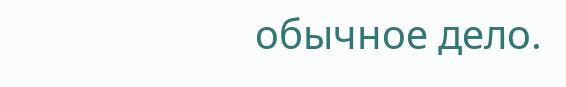обычное дело.